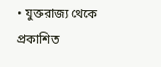• যুক্তরাজ্য থেকে প্রকাশিত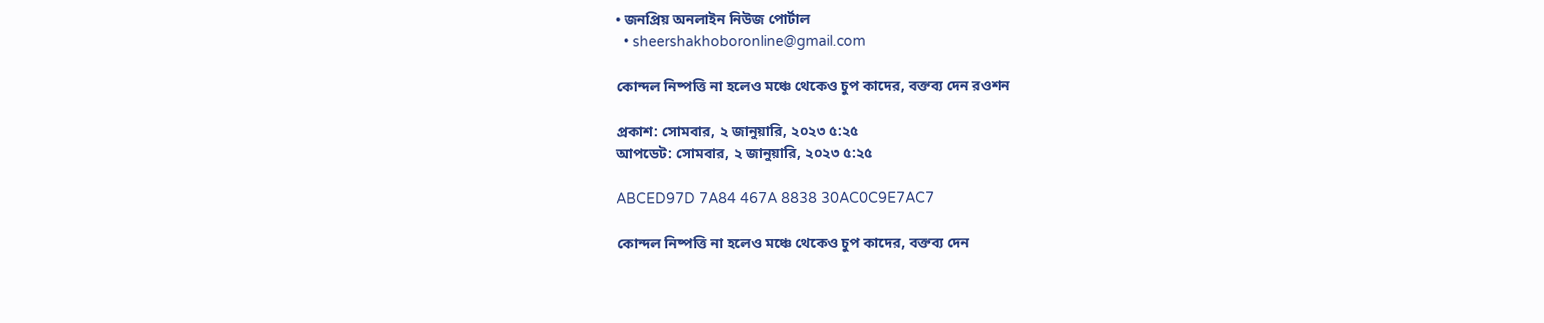• জনপ্রিয় অনলাইন নিউজ পোর্টাল
  • sheershakhoboronline@gmail.com

কোন্দল নিষ্পত্তি না হলেও মঞ্চে থেকেও চুপ কাদের, বক্তব্য দেন রওশন

প্রকাশ: সোমবার, ২ জানুয়ারি, ২০২৩ ৫:২৫
আপডেট: সোমবার, ২ জানুয়ারি, ২০২৩ ৫:২৫

ABCED97D 7A84 467A 8838 30AC0C9E7AC7

কোন্দল নিষ্পত্তি না হলেও মঞ্চে থেকেও চুপ কাদের, বক্তব্য দেন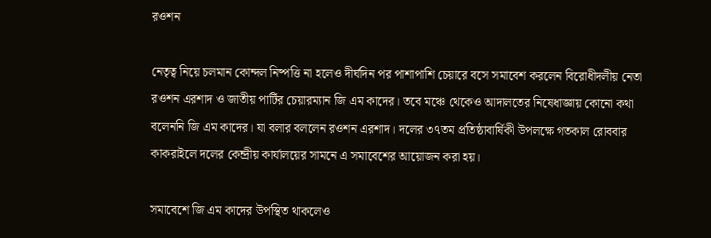রওশন

নেতৃত্ব নিয়ে চলমান কোন্দল নিষ্পত্তি না হলেও দীর্ঘদিন পর পাশাপাশি চেয়ারে বসে সমাবেশ করলেন বিরোধীদলীয় নেতা রওশন এরশাদ ও জাতীয় পার্টির চেয়ারম্যান জি এম কাদের। তবে মঞ্চে থেকেও আদালতের নিষেধাজ্ঞায় কোনো কথা বলেননি জি এম কাদের। যা বলার বললেন রওশন এরশাদ। দলের ৩৭তম প্রতিষ্ঠাবার্ষিকী উপলক্ষে গতকাল রোববার কাকরাইলে দলের কেন্দ্রীয় কার্যালয়ের সামনে এ সমাবেশের আয়োজন করা হয়।

সমাবেশে জি এম কাদের উপস্থিত থাকলেও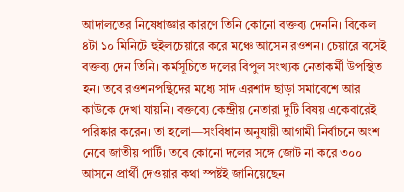আদালতের নিষেধাজ্ঞার কারণে তিনি কোনো বক্তব্য দেননি। বিকেল ৪টা ১০ মিনিটে হুইলচেয়ারে করে মঞ্চে আসেন রওশন। চেয়ারে বসেই বক্তব্য দেন তিনি। কর্মসূচিতে দলের বিপুল সংখ্যক নেতাকর্মী উপস্থিত হন। তবে রওশনপন্থিদের মধ্যে সাদ এরশাদ ছাড়া সমাবেশে আর কাউকে দেখা যায়নি। বক্তব্যে কেন্দ্রীয় নেতারা দুটি বিষয় একেবারেই পরিষ্কার করেন। তা হলো—সংবিধান অনুযায়ী আগামী নির্বাচনে অংশ নেবে জাতীয় পার্টি। তবে কোনো দলের সঙ্গে জোট না করে ৩০০ আসনে প্রার্থী দেওয়ার কথা স্পষ্টই জানিয়েছেন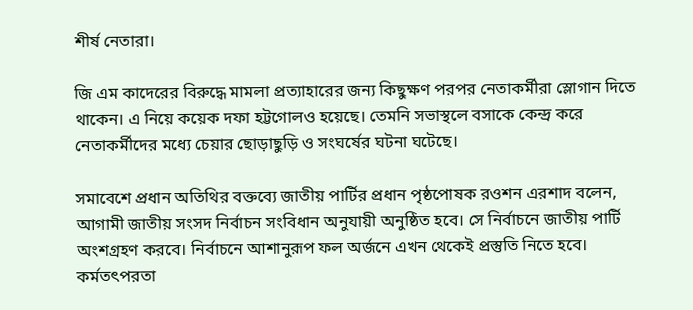শীর্ষ নেতারা।

জি এম কাদেরের বিরুদ্ধে মামলা প্রত্যাহারের জন্য কিছুক্ষণ পরপর নেতাকর্মীরা স্লোগান দিতে থাকেন। এ নিয়ে কয়েক দফা হট্টগোলও হয়েছে। তেমনি সভাস্থলে বসাকে কেন্দ্র করে নেতাকর্মীদের মধ্যে চেয়ার ছোড়াছুড়ি ও সংঘর্ষের ঘটনা ঘটেছে।

সমাবেশে প্রধান অতিথির বক্তব্যে জাতীয় পার্টির প্রধান পৃষ্ঠপোষক রওশন এরশাদ বলেন, আগামী জাতীয় সংসদ নির্বাচন সংবিধান অনুযায়ী অনুষ্ঠিত হবে। সে নির্বাচনে জাতীয় পার্টি অংশগ্রহণ করবে। নির্বাচনে আশানুরূপ ফল অর্জনে এখন থেকেই প্রস্তুতি নিতে হবে। কর্মতৎপরতা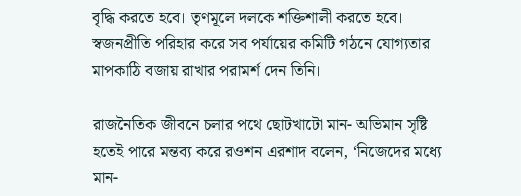বৃদ্ধি করতে হবে। তৃণমূলে দলকে শক্তিশালী করতে হবে। স্বজনপ্রীতি পরিহার করে সব পর্যায়ের কমিটি গঠনে যোগ্যতার মাপকাঠি বজায় রাখার পরামর্শ দেন তিনি।

রাজনৈতিক জীবনে চলার পথে ছোটখাটো মান- অভিমান সৃষ্টি হতেই পারে মন্তব্য করে রওশন এরশাদ বলেন, ‘নিজেদের মধ্যে মান-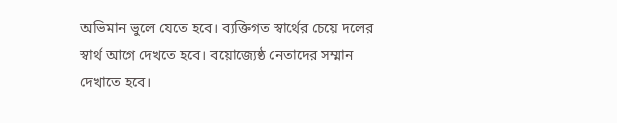অভিমান ভুলে যেতে হবে। ব্যক্তিগত স্বার্থের চেয়ে দলের স্বার্থ আগে দেখতে হবে। বয়োজ্যেষ্ঠ নেতাদের সম্মান দেখাতে হবে।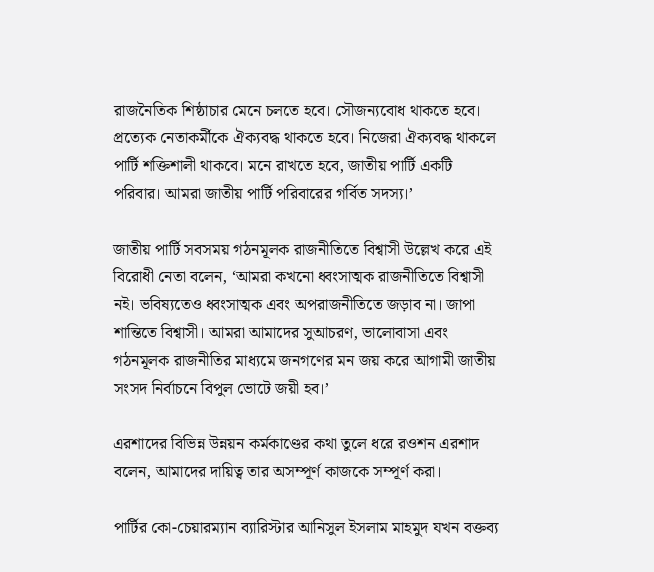রাজনৈতিক শিষ্ঠাচার মেনে চলতে হবে। সৌজন্যবোধ থাকতে হবে। প্রত্যেক নেতাকর্মীকে ঐক্যবদ্ধ থাকতে হবে। নিজেরা ঐক্যবদ্ধ থাকলে পার্টি শক্তিশালী থাকবে। মনে রাখতে হবে, জাতীয় পার্টি একটি পরিবার। আমরা জাতীয় পার্টি পরিবারের গর্বিত সদস্য।’

জাতীয় পার্টি সবসময় গঠনমূলক রাজনীতিতে বিশ্বাসী উল্লেখ করে এই বিরোধী নেতা বলেন, ‘আমরা কখনো ধ্বংসাত্মক রাজনীতিতে বিশ্বাসী নই। ভবিষ্যতেও ধ্বংসাত্মক এবং অপরাজনীতিতে জড়াব না। জাপা শান্তিতে বিশ্বাসী। আমরা আমাদের সুআচরণ, ভালোবাসা এবং গঠনমূলক রাজনীতির মাধ্যমে জনগণের মন জয় করে আগামী জাতীয় সংসদ নির্বাচনে বিপুল ভোটে জয়ী হব।’

এরশাদের বিভিন্ন উন্নয়ন কর্মকাণ্ডের কথা তুলে ধরে রওশন এরশাদ বলেন, আমাদের দায়িত্ব তার অসম্পূর্ণ কাজকে সম্পূর্ণ করা।

পার্টির কো-চেয়ারম্যান ব্যারিস্টার আনিসুল ইসলাম মাহমুদ যখন বক্তব্য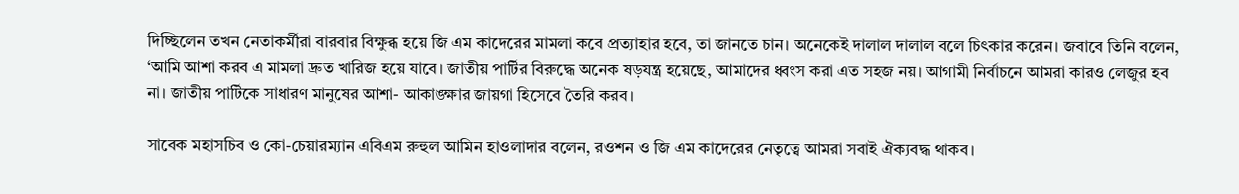দিচ্ছিলেন তখন নেতাকর্মীরা বারবার বিক্ষুব্ধ হয়ে জি এম কাদেরের মামলা কবে প্রত্যাহার হবে, তা জানতে চান। অনেকেই দালাল দালাল বলে চিৎকার করেন। জবাবে তিনি বলেন, ‘আমি আশা করব এ মামলা দ্রুত খারিজ হয়ে যাবে। জাতীয় পার্টির বিরুদ্ধে অনেক ষড়যন্ত্র হয়েছে, আমাদের ধ্বংস করা এত সহজ নয়। আগামী নির্বাচনে আমরা কারও লেজুর হব না। জাতীয় পার্টিকে সাধারণ মানুষের আশা- আকাঙ্ক্ষার জায়গা হিসেবে তৈরি করব।

সাবেক মহাসচিব ও কো-চেয়ারম্যান এবিএম রুহুল আমিন হাওলাদার বলেন, রওশন ও জি এম কাদেরের নেতৃত্বে আমরা সবাই ঐক্যবদ্ধ থাকব।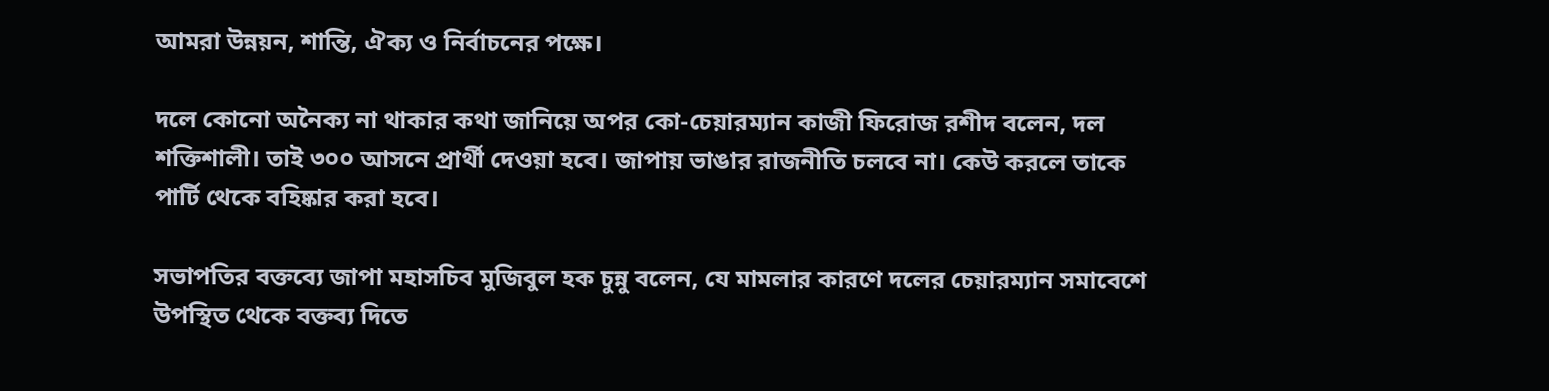আমরা উন্নয়ন, শান্তি, ঐক্য ও নির্বাচনের পক্ষে।

দলে কোনো অনৈক্য না থাকার কথা জানিয়ে অপর কো-চেয়ারম্যান কাজী ফিরোজ রশীদ বলেন, দল শক্তিশালী। তাই ৩০০ আসনে প্রার্থী দেওয়া হবে। জাপায় ভাঙার রাজনীতি চলবে না। কেউ করলে তাকে পার্টি থেকে বহিষ্কার করা হবে।

সভাপতির বক্তব্যে জাপা মহাসচিব মুজিবুল হক চুন্নু বলেন, যে মামলার কারণে দলের চেয়ারম্যান সমাবেশে উপস্থিত থেকে বক্তব্য দিতে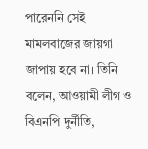পারেননি সেই মামলবাজের জায়গা জাপায় হবে না। তিনি বলেন, আওয়ামী লীগ ও বিএনপি দুর্নীতি,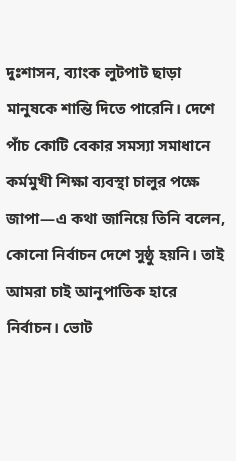দুঃশাসন, ব্যাংক লুটপাট ছাড়া মানুষকে শান্তি দিতে পারেনি। দেশে পাঁচ কোটি বেকার সমস্যা সমাধানে কর্মমুখী শিক্ষা ব্যবস্থা চালুর পক্ষে জাপা—এ কথা জানিয়ে তিনি বলেন, কোনো নির্বাচন দেশে সুষ্ঠু হয়নি। তাই আমরা চাই আনুপাতিক হারে নির্বাচন। ভোট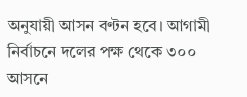অনুযায়ী আসন বণ্টন হবে। আগামী নির্বাচনে দলের পক্ষ থেকে ৩০০ আসনে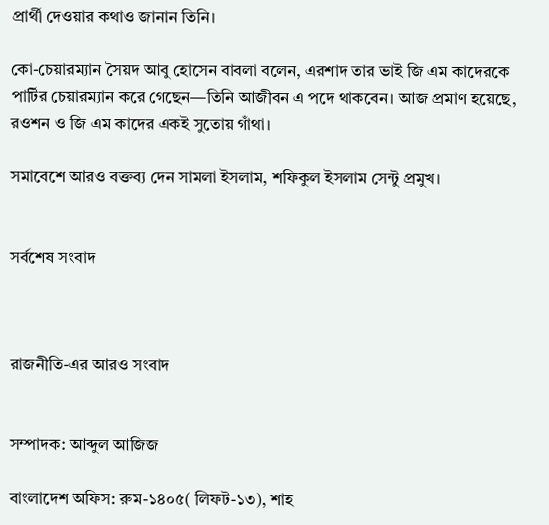প্রার্থী দেওয়ার কথাও জানান তিনি।

কো-চেয়ারম্যান সৈয়দ আবু হোসেন বাবলা বলেন, এরশাদ তার ভাই জি এম কাদেরকে পার্টির চেয়ারম্যান করে গেছেন—তিনি আজীবন এ পদে থাকবেন। আজ প্রমাণ হয়েছে, রওশন ও জি এম কাদের একই সুতোয় গাঁথা।

সমাবেশে আরও বক্তব্য দেন সামলা ইসলাম, শফিকুল ইসলাম সেন্টু প্রমুখ।


সর্বশেষ সংবাদ



রাজনীতি-এর আরও সংবাদ


সম্পাদক: আব্দুল আজিজ

বাংলাদেশ অফিস: রুম-১৪০৫( লিফট-১৩), শাহ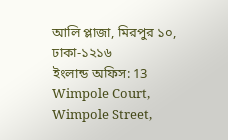আলি প্লাজা, মিরপুর ১০, ঢাকা-১২১৬
ইংলান্ড অফিস: 13 Wimpole Court, Wimpole Street,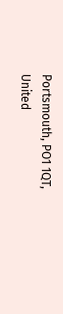Portsmouth, PO1 1QT, United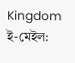Kingdom
ই-মেইল: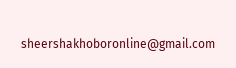sheershakhoboronline@gmail.com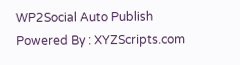WP2Social Auto Publish Powered By : XYZScripts.com